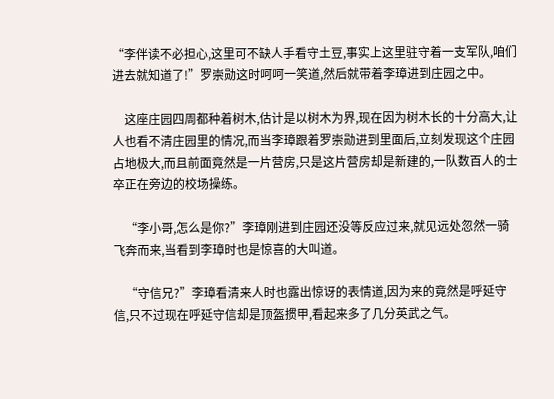“李伴读不必担心,这里可不缺人手看守土豆,事实上这里驻守着一支军队,咱们进去就知道了!”罗崇勋这时呵呵一笑道,然后就带着李璋进到庄园之中。

    这座庄园四周都种着树木,估计是以树木为界,现在因为树木长的十分高大,让人也看不清庄园里的情况,而当李璋跟着罗崇勋进到里面后,立刻发现这个庄园占地极大,而且前面竟然是一片营房,只是这片营房却是新建的,一队数百人的士卒正在旁边的校场操练。

    “李小哥,怎么是你?”李璋刚进到庄园还没等反应过来,就见远处忽然一骑飞奔而来,当看到李璋时也是惊喜的大叫道。

    “守信兄?”李璋看清来人时也露出惊讶的表情道,因为来的竟然是呼延守信,只不过现在呼延守信却是顶盔掼甲,看起来多了几分英武之气。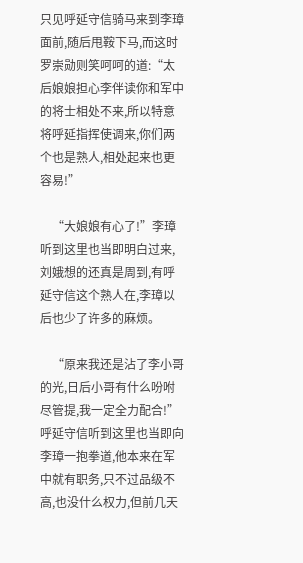只见呼延守信骑马来到李璋面前,随后甩鞍下马,而这时罗崇勋则笑呵呵的道:“太后娘娘担心李伴读你和军中的将士相处不来,所以特意将呼延指挥使调来,你们两个也是熟人,相处起来也更容易!”

    “大娘娘有心了!”李璋听到这里也当即明白过来,刘娥想的还真是周到,有呼延守信这个熟人在,李璋以后也少了许多的麻烦。

    “原来我还是沾了李小哥的光,日后小哥有什么吩咐尽管提,我一定全力配合!”呼延守信听到这里也当即向李璋一抱拳道,他本来在军中就有职务,只不过品级不高,也没什么权力,但前几天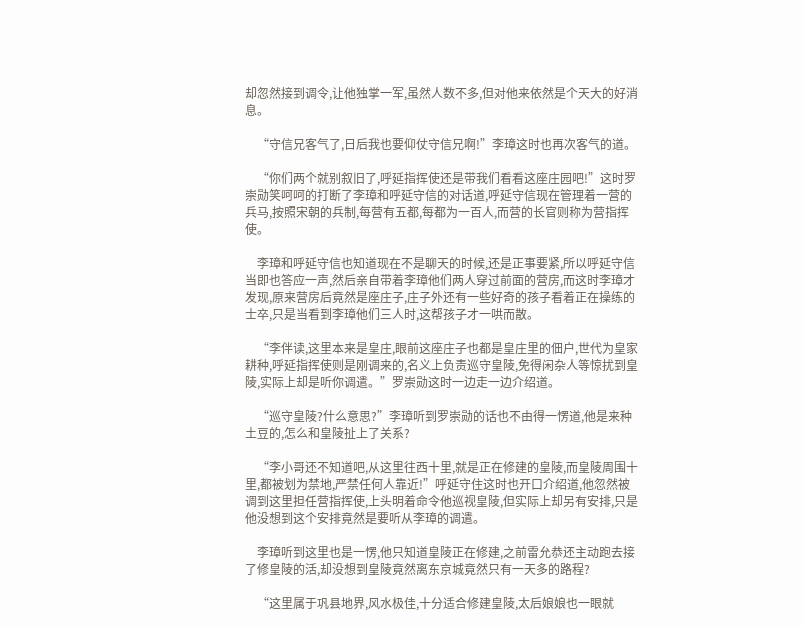却忽然接到调令,让他独掌一军,虽然人数不多,但对他来依然是个天大的好消息。

    “守信兄客气了,日后我也要仰仗守信兄啊!”李璋这时也再次客气的道。

    “你们两个就别叙旧了,呼延指挥使还是带我们看看这座庄园吧!”这时罗崇勋笑呵呵的打断了李璋和呼延守信的对话道,呼延守信现在管理着一营的兵马,按照宋朝的兵制,每营有五都,每都为一百人,而营的长官则称为营指挥使。

    李璋和呼延守信也知道现在不是聊天的时候,还是正事要紧,所以呼延守信当即也答应一声,然后亲自带着李璋他们两人穿过前面的营房,而这时李璋才发现,原来营房后竟然是座庄子,庄子外还有一些好奇的孩子看着正在操练的士卒,只是当看到李璋他们三人时,这帮孩子才一哄而散。

    “李伴读,这里本来是皇庄,眼前这座庄子也都是皇庄里的佃户,世代为皇家耕种,呼延指挥使则是刚调来的,名义上负责巡守皇陵,免得闲杂人等惊扰到皇陵,实际上却是听你调遣。”罗崇勋这时一边走一边介绍道。

    “巡守皇陵?什么意思?”李璋听到罗崇勋的话也不由得一愣道,他是来种土豆的,怎么和皇陵扯上了关系?

    “李小哥还不知道吧,从这里往西十里,就是正在修建的皇陵,而皇陵周围十里,都被划为禁地,严禁任何人靠近!”呼延守住这时也开口介绍道,他忽然被调到这里担任营指挥使,上头明着命令他巡视皇陵,但实际上却另有安排,只是他没想到这个安排竟然是要听从李璋的调遣。

    李璋听到这里也是一愣,他只知道皇陵正在修建,之前雷允恭还主动跑去接了修皇陵的活,却没想到皇陵竟然离东京城竟然只有一天多的路程?

    “这里属于巩县地界,风水极佳,十分适合修建皇陵,太后娘娘也一眼就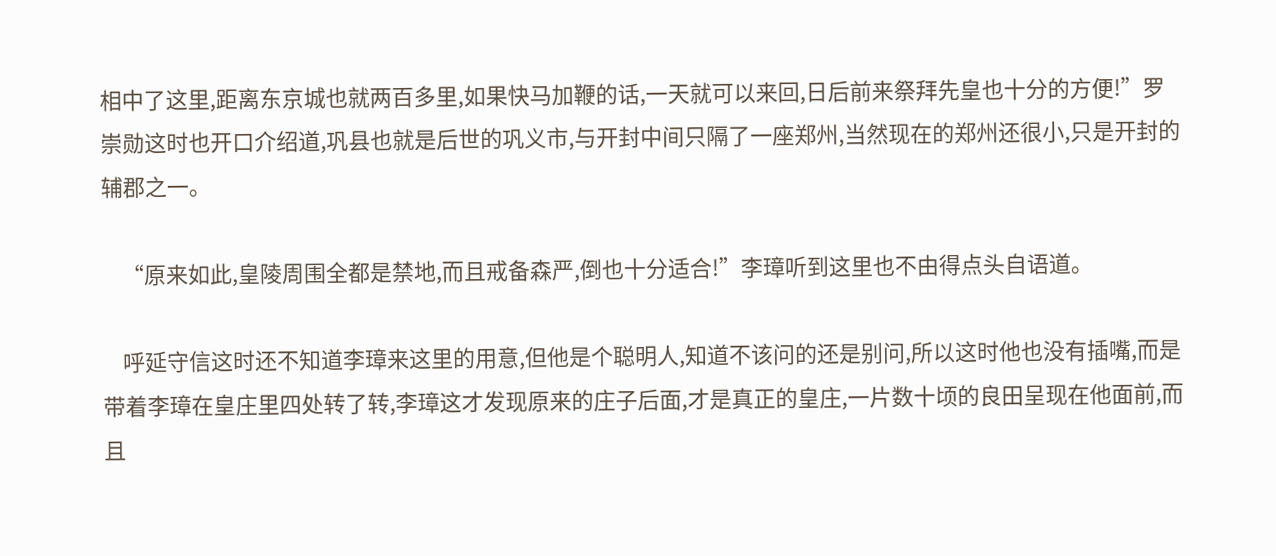相中了这里,距离东京城也就两百多里,如果快马加鞭的话,一天就可以来回,日后前来祭拜先皇也十分的方便!”罗崇勋这时也开口介绍道,巩县也就是后世的巩义市,与开封中间只隔了一座郑州,当然现在的郑州还很小,只是开封的辅郡之一。

    “原来如此,皇陵周围全都是禁地,而且戒备森严,倒也十分适合!”李璋听到这里也不由得点头自语道。

    呼延守信这时还不知道李璋来这里的用意,但他是个聪明人,知道不该问的还是别问,所以这时他也没有插嘴,而是带着李璋在皇庄里四处转了转,李璋这才发现原来的庄子后面,才是真正的皇庄,一片数十顷的良田呈现在他面前,而且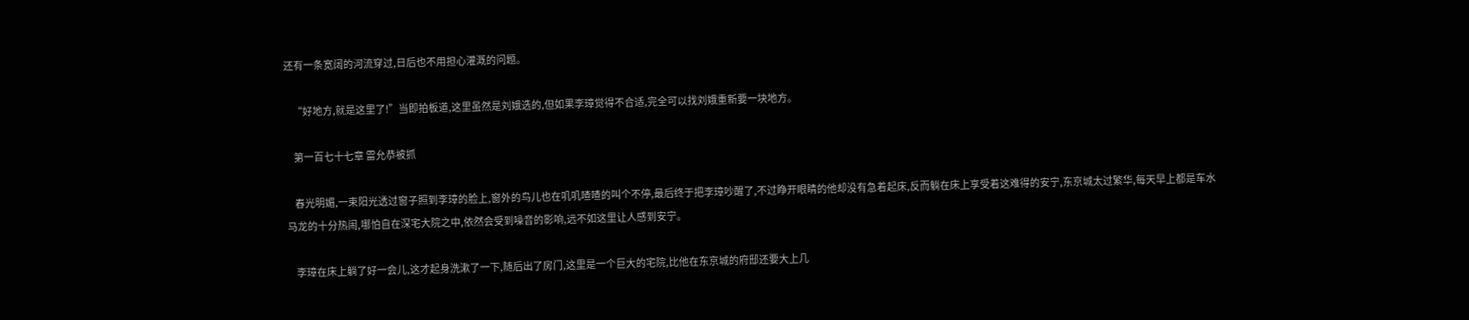还有一条宽阔的河流穿过,日后也不用担心灌溉的问题。

    “好地方,就是这里了!”当即拍板道,这里虽然是刘娥选的,但如果李璋觉得不合适,完全可以找刘娥重新要一块地方。

    第一百七十七章 雷允恭被抓

    春光明媚,一束阳光透过窗子照到李璋的脸上,窗外的鸟儿也在叽叽喳喳的叫个不停,最后终于把李璋吵醒了,不过睁开眼睛的他却没有急着起床,反而躺在床上享受着这难得的安宁,东京城太过繁华,每天早上都是车水马龙的十分热闹,哪怕自在深宅大院之中,依然会受到噪音的影响,远不如这里让人感到安宁。

    李璋在床上躺了好一会儿,这才起身洗漱了一下,随后出了房门,这里是一个巨大的宅院,比他在东京城的府邸还要大上几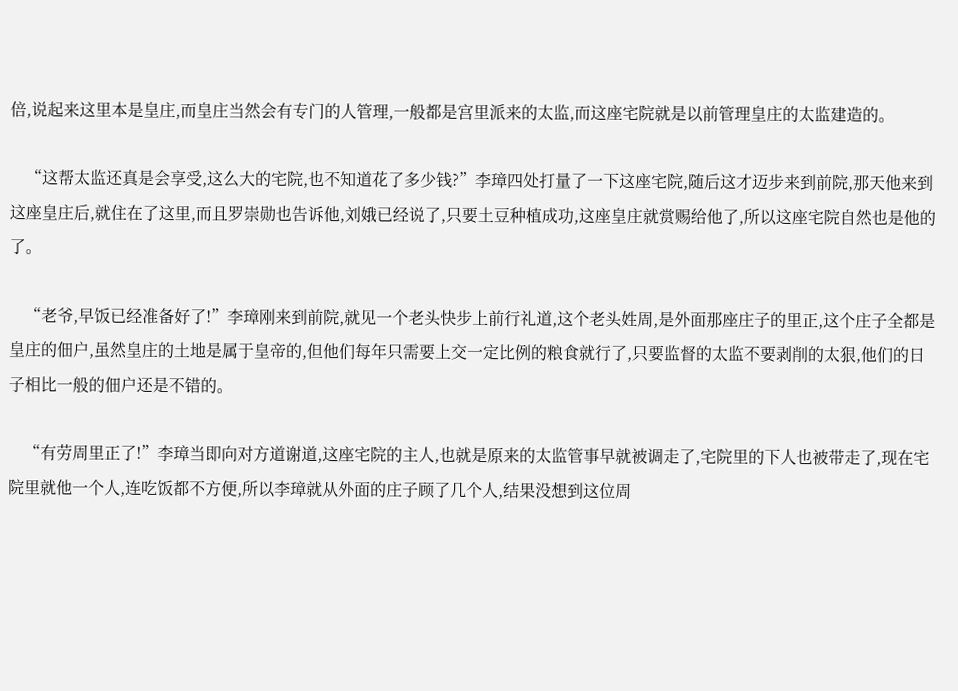倍,说起来这里本是皇庄,而皇庄当然会有专门的人管理,一般都是宫里派来的太监,而这座宅院就是以前管理皇庄的太监建造的。

    “这帮太监还真是会享受,这么大的宅院,也不知道花了多少钱?”李璋四处打量了一下这座宅院,随后这才迈步来到前院,那天他来到这座皇庄后,就住在了这里,而且罗崇勋也告诉他,刘娥已经说了,只要土豆种植成功,这座皇庄就赏赐给他了,所以这座宅院自然也是他的了。

    “老爷,早饭已经准备好了!”李璋刚来到前院,就见一个老头快步上前行礼道,这个老头姓周,是外面那座庄子的里正,这个庄子全都是皇庄的佃户,虽然皇庄的土地是属于皇帝的,但他们每年只需要上交一定比例的粮食就行了,只要监督的太监不要剥削的太狠,他们的日子相比一般的佃户还是不错的。

    “有劳周里正了!”李璋当即向对方道谢道,这座宅院的主人,也就是原来的太监管事早就被调走了,宅院里的下人也被带走了,现在宅院里就他一个人,连吃饭都不方便,所以李璋就从外面的庄子顾了几个人,结果没想到这位周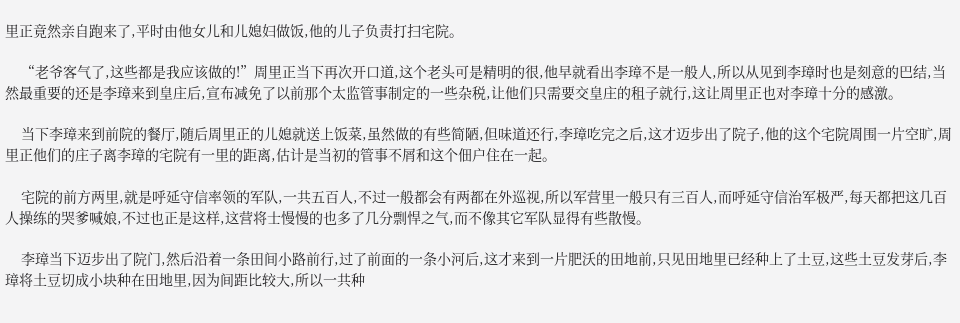里正竟然亲自跑来了,平时由他女儿和儿媳妇做饭,他的儿子负责打扫宅院。

    “老爷客气了,这些都是我应该做的!”周里正当下再次开口道,这个老头可是精明的很,他早就看出李璋不是一般人,所以从见到李璋时也是刻意的巴结,当然最重要的还是李璋来到皇庄后,宣布减免了以前那个太监管事制定的一些杂税,让他们只需要交皇庄的租子就行,这让周里正也对李璋十分的感激。

    当下李璋来到前院的餐厅,随后周里正的儿媳就送上饭菜,虽然做的有些简陋,但味道还行,李璋吃完之后,这才迈步出了院子,他的这个宅院周围一片空旷,周里正他们的庄子离李璋的宅院有一里的距离,估计是当初的管事不屑和这个佃户住在一起。

    宅院的前方两里,就是呼延守信率领的军队,一共五百人,不过一般都会有两都在外巡视,所以军营里一般只有三百人,而呼延守信治军极严,每天都把这几百人操练的哭爹喊娘,不过也正是这样,这营将士慢慢的也多了几分剽悍之气,而不像其它军队显得有些散慢。

    李璋当下迈步出了院门,然后沿着一条田间小路前行,过了前面的一条小河后,这才来到一片肥沃的田地前,只见田地里已经种上了土豆,这些土豆发芽后,李璋将土豆切成小块种在田地里,因为间距比较大,所以一共种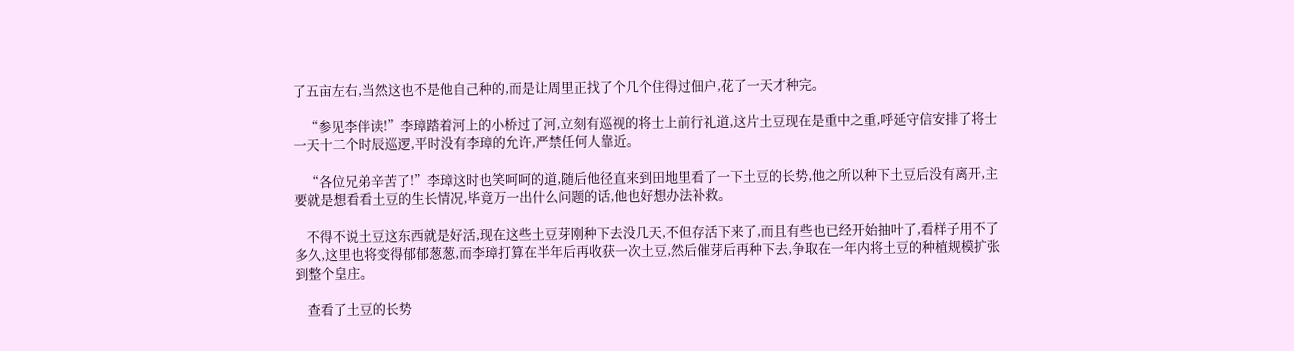了五亩左右,当然这也不是他自己种的,而是让周里正找了个几个住得过佃户,花了一天才种完。

    “参见李伴读!”李璋踏着河上的小桥过了河,立刻有巡视的将士上前行礼道,这片土豆现在是重中之重,呼延守信安排了将士一天十二个时辰巡逻,平时没有李璋的允许,严禁任何人靠近。

    “各位兄弟辛苦了!”李璋这时也笑呵呵的道,随后他径直来到田地里看了一下土豆的长势,他之所以种下土豆后没有离开,主要就是想看看土豆的生长情况,毕竟万一出什么问题的话,他也好想办法补救。

    不得不说土豆这东西就是好活,现在这些土豆芽刚种下去没几天,不但存活下来了,而且有些也已经开始抽叶了,看样子用不了多久,这里也将变得郁郁葱葱,而李璋打算在半年后再收获一次土豆,然后催芽后再种下去,争取在一年内将土豆的种植规模扩张到整个皇庄。

    查看了土豆的长势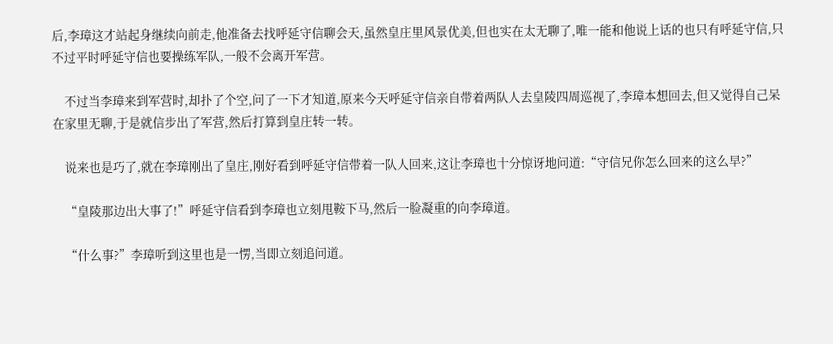后,李璋这才站起身继续向前走,他准备去找呼延守信聊会天,虽然皇庄里风景优美,但也实在太无聊了,唯一能和他说上话的也只有呼延守信,只不过平时呼延守信也要操练军队,一般不会离开军营。

    不过当李璋来到军营时,却扑了个空,问了一下才知道,原来今天呼延守信亲自带着两队人去皇陵四周巡视了,李璋本想回去,但又觉得自己呆在家里无聊,于是就信步出了军营,然后打算到皇庄转一转。

    说来也是巧了,就在李璋刚出了皇庄,刚好看到呼延守信带着一队人回来,这让李璋也十分惊讶地问道:“守信兄你怎么回来的这么早?”

    “皇陵那边出大事了!”呼延守信看到李璋也立刻甩鞍下马,然后一脸凝重的向李璋道。

    “什么事?”李璋听到这里也是一愣,当即立刻追问道。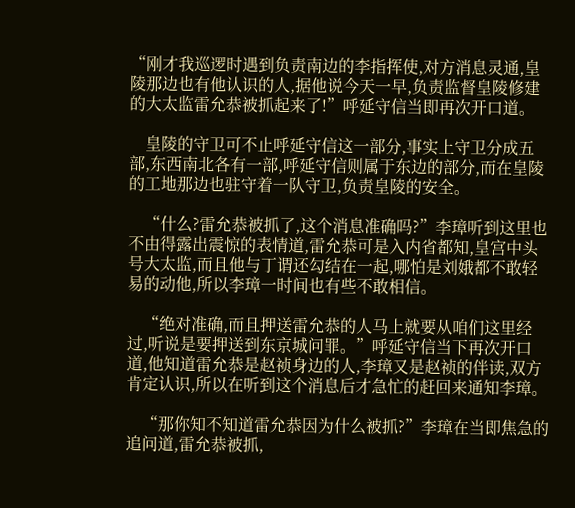“刚才我巡逻时遇到负责南边的李指挥使,对方消息灵通,皇陵那边也有他认识的人,据他说今天一早,负责监督皇陵修建的大太监雷允恭被抓起来了!”呼延守信当即再次开口道。

    皇陵的守卫可不止呼延守信这一部分,事实上守卫分成五部,东西南北各有一部,呼延守信则属于东边的部分,而在皇陵的工地那边也驻守着一队守卫,负责皇陵的安全。

    “什么?雷允恭被抓了,这个消息准确吗?”李璋听到这里也不由得露出震惊的表情道,雷允恭可是入内省都知,皇宫中头号大太监,而且他与丁谓还勾结在一起,哪怕是刘娥都不敢轻易的动他,所以李璋一时间也有些不敢相信。

    “绝对准确,而且押送雷允恭的人马上就要从咱们这里经过,听说是要押送到东京城问罪。”呼延守信当下再次开口道,他知道雷允恭是赵祯身边的人,李璋又是赵祯的伴读,双方肯定认识,所以在听到这个消息后才急忙的赶回来通知李璋。

    “那你知不知道雷允恭因为什么被抓?”李璋在当即焦急的追问道,雷允恭被抓,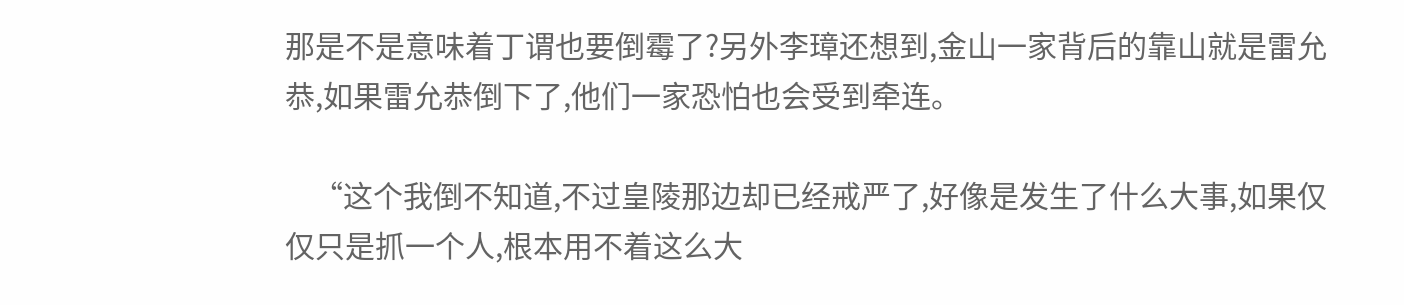那是不是意味着丁谓也要倒霉了?另外李璋还想到,金山一家背后的靠山就是雷允恭,如果雷允恭倒下了,他们一家恐怕也会受到牵连。

    “这个我倒不知道,不过皇陵那边却已经戒严了,好像是发生了什么大事,如果仅仅只是抓一个人,根本用不着这么大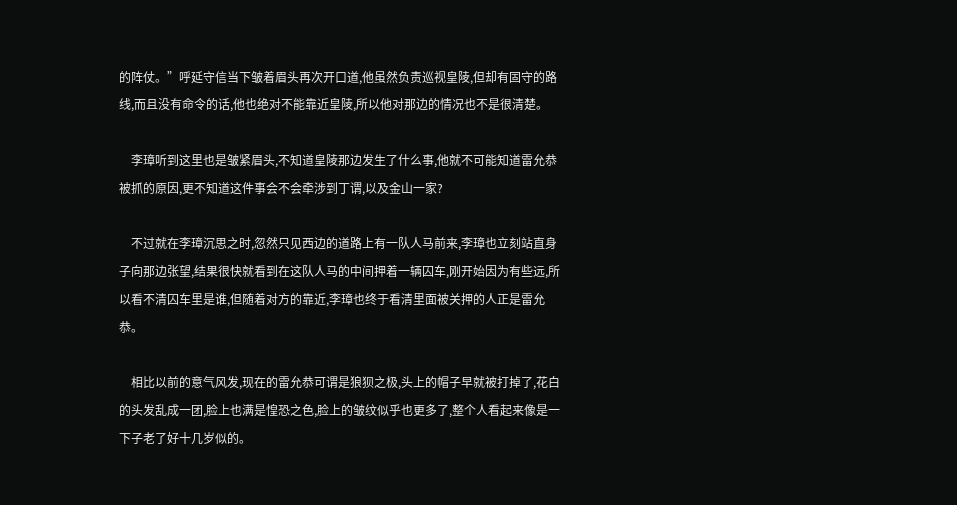的阵仗。”呼延守信当下皱着眉头再次开口道,他虽然负责巡视皇陵,但却有固守的路线,而且没有命令的话,他也绝对不能靠近皇陵,所以他对那边的情况也不是很清楚。

    李璋听到这里也是皱紧眉头,不知道皇陵那边发生了什么事,他就不可能知道雷允恭被抓的原因,更不知道这件事会不会牵涉到丁谓,以及金山一家?

    不过就在李璋沉思之时,忽然只见西边的道路上有一队人马前来,李璋也立刻站直身子向那边张望,结果很快就看到在这队人马的中间押着一辆囚车,刚开始因为有些远,所以看不清囚车里是谁,但随着对方的靠近,李璋也终于看清里面被关押的人正是雷允恭。

    相比以前的意气风发,现在的雷允恭可谓是狼狈之极,头上的帽子早就被打掉了,花白的头发乱成一团,脸上也满是惶恐之色,脸上的皱纹似乎也更多了,整个人看起来像是一下子老了好十几岁似的。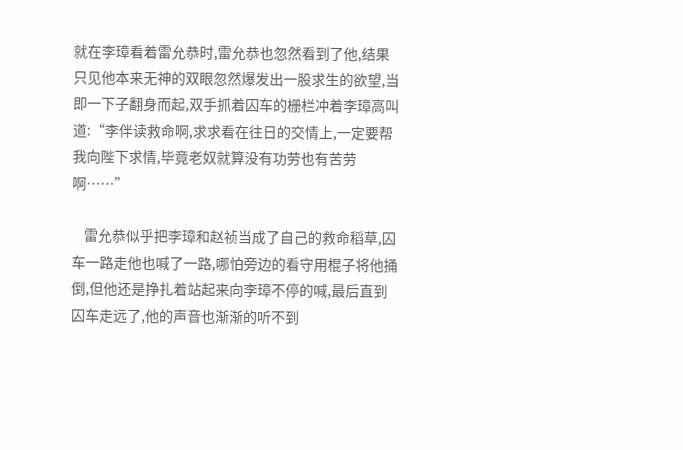就在李璋看着雷允恭时,雷允恭也忽然看到了他,结果只见他本来无神的双眼忽然爆发出一股求生的欲望,当即一下子翻身而起,双手抓着囚车的栅栏冲着李璋高叫道:“李伴读救命啊,求求看在往日的交情上,一定要帮我向陛下求情,毕竟老奴就算没有功劳也有苦劳啊……”

    雷允恭似乎把李璋和赵祯当成了自己的救命稻草,囚车一路走他也喊了一路,哪怕旁边的看守用棍子将他捅倒,但他还是挣扎着站起来向李璋不停的喊,最后直到囚车走远了,他的声音也渐渐的听不到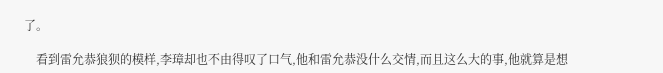了。

    看到雷允恭狼狈的模样,李璋却也不由得叹了口气,他和雷允恭没什么交情,而且这么大的事,他就算是想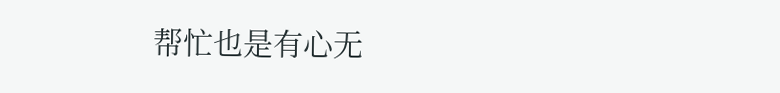帮忙也是有心无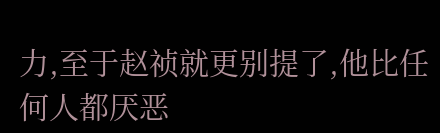力,至于赵祯就更别提了,他比任何人都厌恶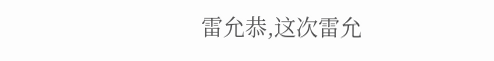雷允恭,这次雷允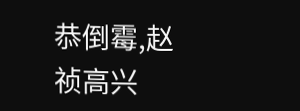恭倒霉,赵祯高兴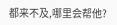都来不及,哪里会帮他?